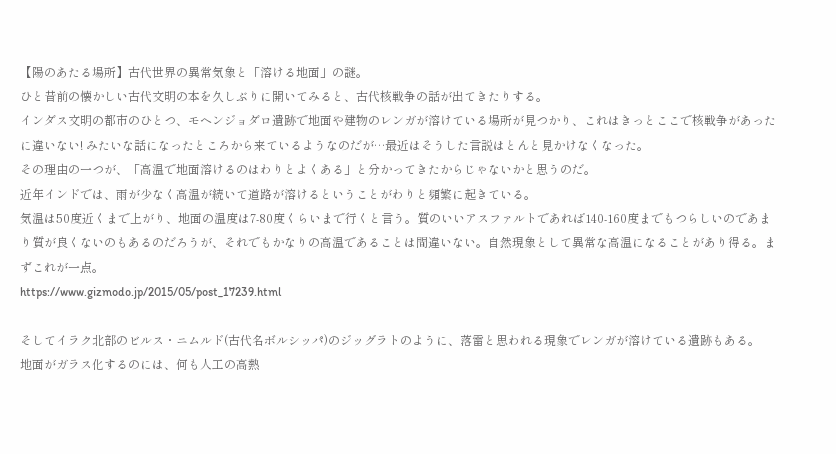【陽のあたる場所】古代世界の異常気象と「溶ける地面」の謎。
ひと昔前の懐かしい古代文明の本を久しぶりに開いてみると、古代核戦争の話が出てきたりする。
インダス文明の都市のひとつ、モヘンジョダロ遺跡で地面や建物のレンガが溶けている場所が見つかり、これはきっとここで核戦争があったに違いない! みたいな話になったところから来ているようなのだが…最近はそうした言説はとんと見かけなくなった。
その理由の一つが、「高温で地面溶けるのはわりとよくある」と分かってきたからじゃないかと思うのだ。
近年インドでは、雨が少なく高温が続いて道路が溶けるということがわりと頻繁に起きている。
気温は50度近くまで上がり、地面の温度は7-80度くらいまで行くと言う。質のいいアスファルトであれば140-160度までもつらしいのであまり質が良くないのもあるのだろうが、それでもかなりの高温であることは間違いない。自然現象として異常な高温になることがあり得る。まずこれが一点。
https://www.gizmodo.jp/2015/05/post_17239.html

そしてイラク北部のビルス・ニムルド(古代名ボルシッパ)のジッグラトのように、落雷と思われる現象でレンガが溶けている遺跡もある。
地面がガラス化するのには、何も人工の高熱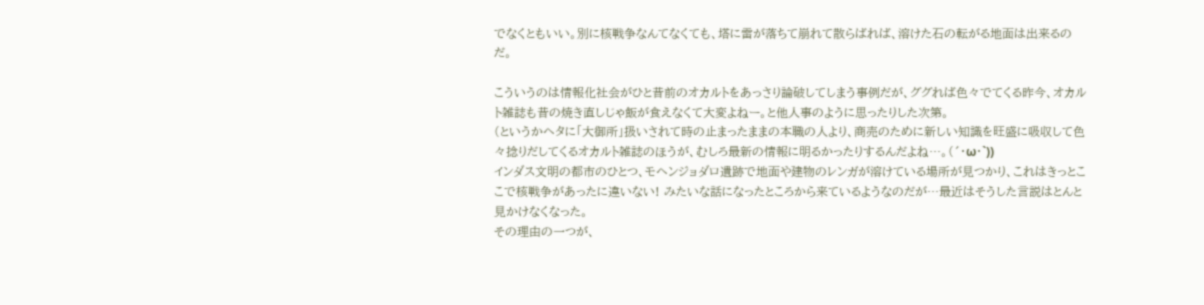でなくともいい。別に核戦争なんてなくても、塔に雷が落ちて崩れて散らばれば、溶けた石の転がる地面は出来るのだ。

こういうのは情報化社会がひと昔前のオカルトをあっさり論破してしまう事例だが、ググれば色々でてくる昨今、オカルト雑誌も昔の焼き直しじゃ飯が食えなくて大変よねー。と他人事のように思ったりした次第。
(というかヘタに「大御所」扱いされて時の止まったままの本職の人より、商売のために新しい知識を旺盛に吸収して色々捻りだしてくるオカルト雑誌のほうが、むしろ最新の情報に明るかったりするんだよね…。(´・ω・`))
インダス文明の都市のひとつ、モヘンジョダロ遺跡で地面や建物のレンガが溶けている場所が見つかり、これはきっとここで核戦争があったに違いない! みたいな話になったところから来ているようなのだが…最近はそうした言説はとんと見かけなくなった。
その理由の一つが、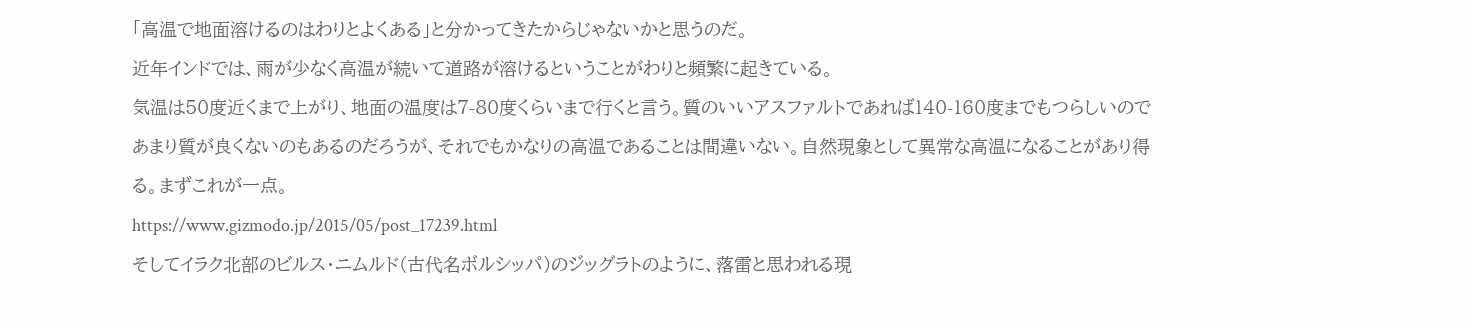「高温で地面溶けるのはわりとよくある」と分かってきたからじゃないかと思うのだ。
近年インドでは、雨が少なく高温が続いて道路が溶けるということがわりと頻繁に起きている。
気温は50度近くまで上がり、地面の温度は7-80度くらいまで行くと言う。質のいいアスファルトであれば140-160度までもつらしいのであまり質が良くないのもあるのだろうが、それでもかなりの高温であることは間違いない。自然現象として異常な高温になることがあり得る。まずこれが一点。
https://www.gizmodo.jp/2015/05/post_17239.html
そしてイラク北部のビルス・ニムルド(古代名ボルシッパ)のジッグラトのように、落雷と思われる現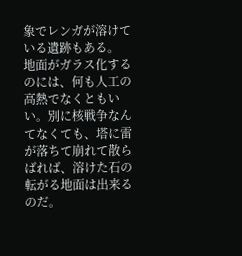象でレンガが溶けている遺跡もある。
地面がガラス化するのには、何も人工の高熱でなくともいい。別に核戦争なんてなくても、塔に雷が落ちて崩れて散らばれば、溶けた石の転がる地面は出来るのだ。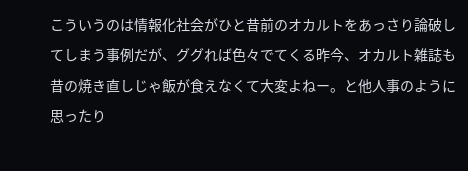こういうのは情報化社会がひと昔前のオカルトをあっさり論破してしまう事例だが、ググれば色々でてくる昨今、オカルト雑誌も昔の焼き直しじゃ飯が食えなくて大変よねー。と他人事のように思ったり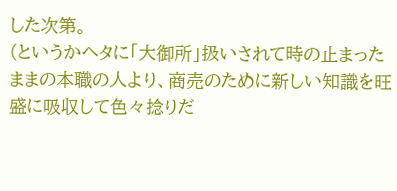した次第。
(というかヘタに「大御所」扱いされて時の止まったままの本職の人より、商売のために新しい知識を旺盛に吸収して色々捻りだ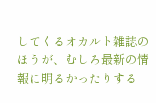してくるオカルト雑誌のほうが、むしろ最新の情報に明るかったりする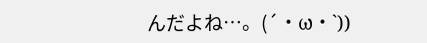んだよね…。(´・ω・`))